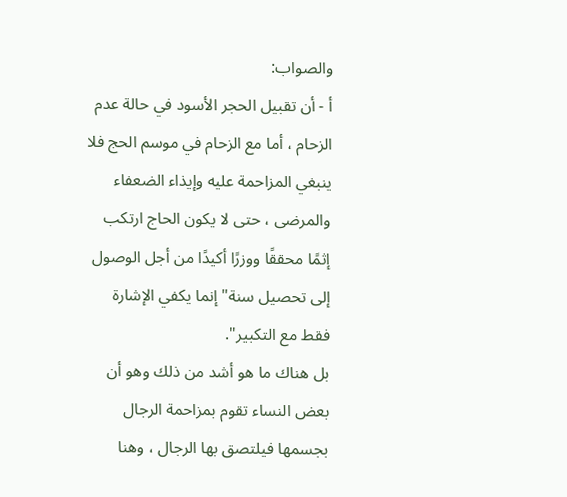والصواب:
أ - أن تقبيل الحجر الأسود في حالة عدم الزحام ، أما مع الزحام في موسم الحج فلا ينبغي المزاحمة عليه وإيذاء الضعفاء والمرضى ، حتى لا يكون الحاج ارتكب إثمًا محققًا ووزرًا أكيدًا من أجل الوصول إلى تحصيل سنة"إنما يكفي الإشارة فقط مع التكبير".
بل هناك ما هو أشد من ذلك وهو أن بعض النساء تقوم بمزاحمة الرجال بجسمها فيلتصق بها الرجال ، وهنا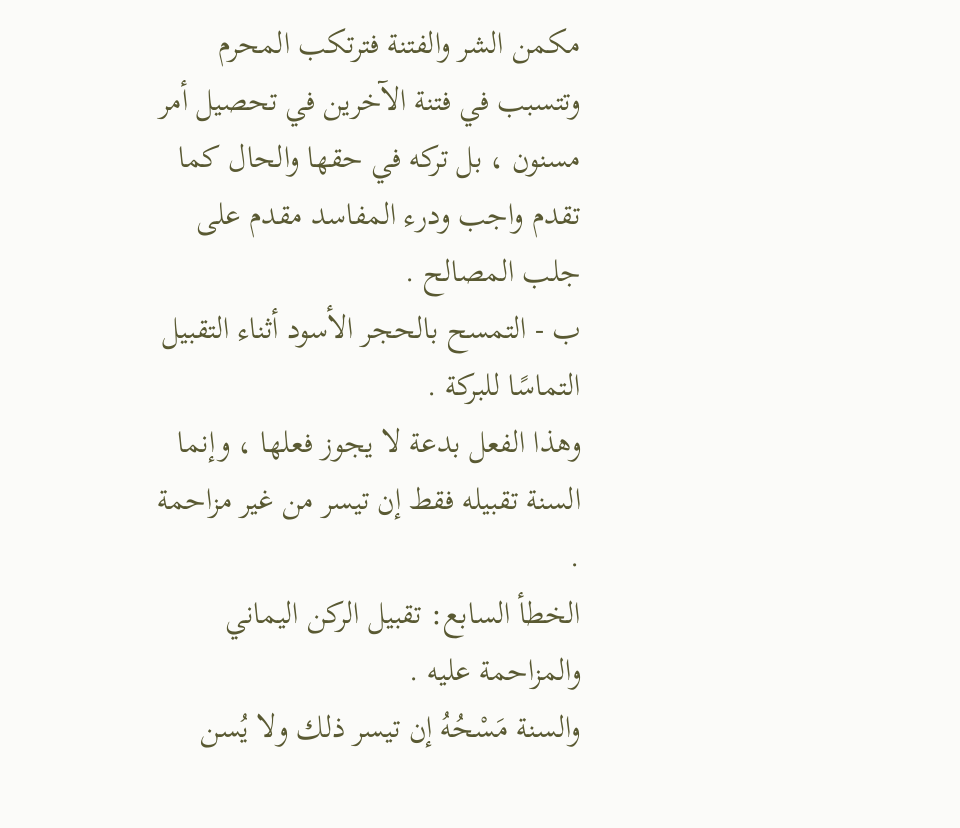مكمن الشر والفتنة فترتكب المحرم وتتسبب في فتنة الآخرين في تحصيل أمر مسنون ، بل تركه في حقها والحال كما تقدم واجب ودرء المفاسد مقدم على جلب المصالح .
ب - التمسح بالحجر الأسود أثناء التقبيل التماسًا للبركة .
وهذا الفعل بدعة لا يجوز فعلها ، وإنما السنة تقبيله فقط إن تيسر من غير مزاحمة .
الخطأ السابع: تقبيل الركن اليماني والمزاحمة عليه .
والسنة مَسْحُهُ إن تيسر ذلك ولا يُسن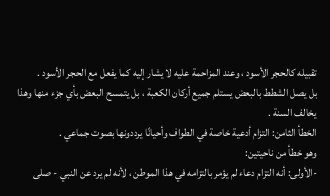تقبيله كالحجر الأسود ، وعند المزاحمة عليه لا يشار إليه كما يفعل مع الحجر الأسود .
بل يصل الشطط بالبعض يستلم جميع أركان الكعبة ، بل يتمسح البعض بأي جزء منها وهذا يخالف السنة .
الخطأ الثامن: التزام أدعية خاصة في الطواف وأحيانًا يرددونها بصوت جماعي .
وهو خطأ من ناحيتين:
-الأولى: أنه التزام دعاء لم يؤمر بالتزامه في هذا الموطن ، لأنه لم يرد عن النبي - صلى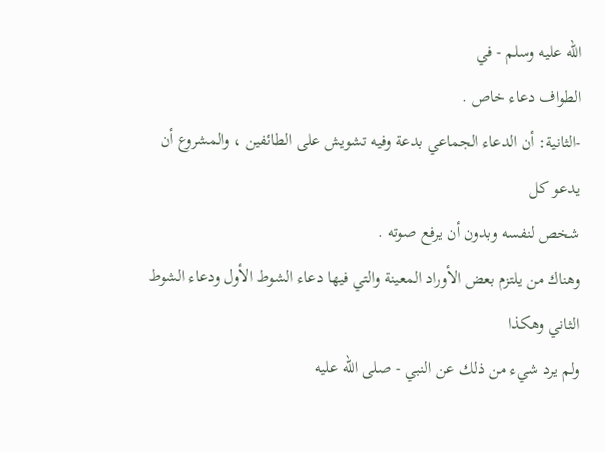الله عليه وسلم - في
الطواف دعاء خاص .
-الثانية: أن الدعاء الجماعي بدعة وفيه تشويش على الطائفين ، والمشروع أن يدعو كل
شخص لنفسه وبدون أن يرفع صوته .
وهناك من يلتزم بعض الأوراد المعينة والتي فيها دعاء الشوط الأول ودعاء الشوط الثاني وهكذا
ولم يرد شيء من ذلك عن النبي - صلى الله عليه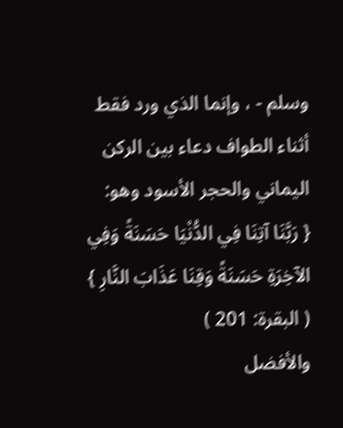وسلم - ، وإنما الذي ورد فقط أثناء الطواف دعاء بين الركن اليماني والحجر الأسود وهو:
{ رَبَّنَا آتِنَا فِي الدُّنْيَا حَسَنَةً وَفِي الآخِرَةِ حَسَنَةً وَقِنَا عَذَابَ النَّارِ } ( البقرة: 201 )
والأفضل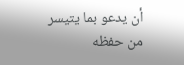أن يدعو بما يتيسر من حفظه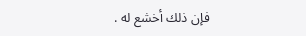فإن ذلك أخشع له .